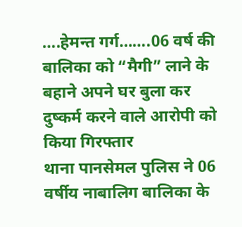….हेमन्त गर्ग…….06 वर्ष की बालिका को “मैगी” लाने के बहाने अपने घर बुला कर दुष्कर्म करने वाले आरोपी को किया गिरफ्तार
थाना पानसेमल पुलिस ने 06 वर्षीय नाबालिग बालिका के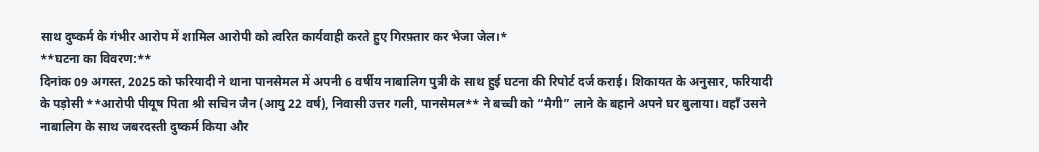साथ दुष्कर्म के गंभीर आरोप में शामिल आरोपी को त्वरित कार्यवाही करते हुए गिरफ़्तार कर भेजा जेल।*
**घटना का विवरण:**
दिनांक 09 अगस्त, 2025 को फरियादी ने थाना पानसेमल में अपनी 6 वर्षीय नाबालिग पुत्री के साथ हुई घटना की रिपोर्ट दर्ज कराई। शिकायत के अनुसार, फरियादी के पड़ोसी **आरोपी पीयूष पिता श्री सचिन जैन (आयु 22 वर्ष), निवासी उत्तर गली, पानसेमल** ने बच्ची को “मैगी” लाने के बहाने अपने घर बुलाया। वहाँ उसने नाबालिग के साथ जबरदस्ती दुष्कर्म किया और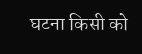घटना किसी को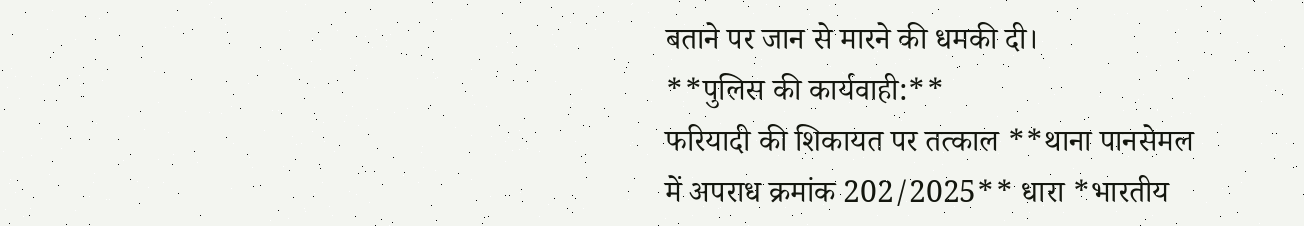बताने पर जान से मारने की धमकी दी।
**पुलिस की कार्यवाही:**
फरियादी की शिकायत पर तत्काल **थाना पानसेमल में अपराध क्रमांक 202/2025** धारा *भारतीय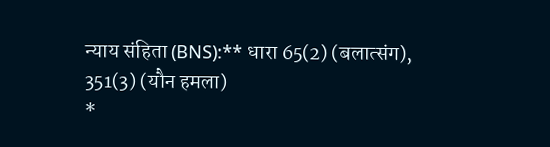न्याय संहिता (BNS):** धारा 65(2) (बलात्संग), 351(3) (यौन हमला)
*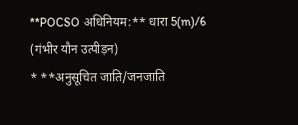**POCSO अधिनियम:** धारा 5(m)/6 (गंभीर यौन उत्पीड़न)
* **अनुसूचित जाति/जनजाति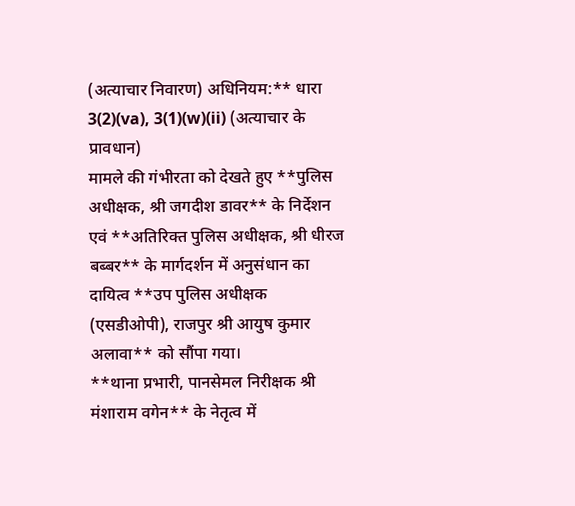(अत्याचार निवारण) अधिनियम:** धारा 3(2)(va), 3(1)(w)(ii) (अत्याचार के प्रावधान)
मामले की गंभीरता को देखते हुए **पुलिस अधीक्षक, श्री जगदीश डावर** के निर्देशन एवं **अतिरिक्त पुलिस अधीक्षक, श्री धीरज बब्बर** के मार्गदर्शन में अनुसंधान का दायित्व **उप पुलिस अधीक्षक (एसडीओपी), राजपुर श्री आयुष कुमार अलावा** को सौंपा गया।
**थाना प्रभारी, पानसेमल निरीक्षक श्री मंशाराम वगेन** के नेतृत्व में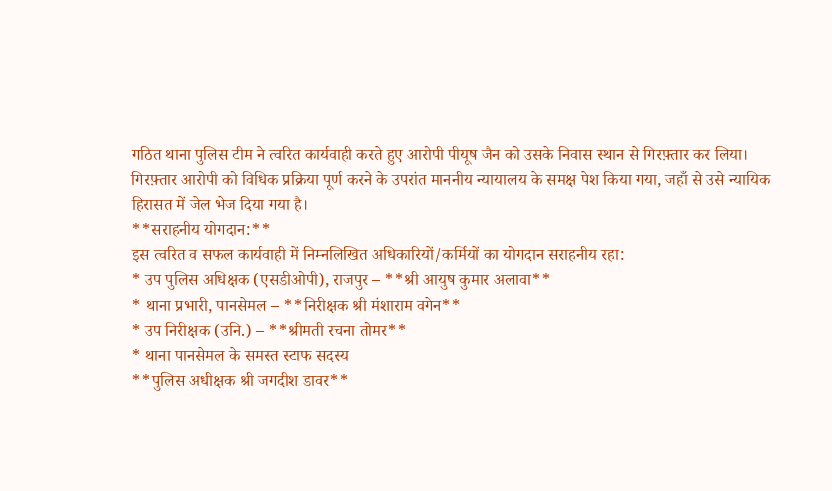गठित थाना पुलिस टीम ने त्वरित कार्यवाही करते हुए आरोपी पीयूष जैन को उसके निवास स्थान से गिरफ़्तार कर लिया।
गिरफ़्तार आरोपी को विधिक प्रक्रिया पूर्ण करने के उपरांत माननीय न्यायालय के समक्ष पेश किया गया, जहाँ से उसे न्यायिक हिरासत में जेल भेज दिया गया है।
**सराहनीय योगदान:**
इस त्वरित व सफल कार्यवाही में निम्नलिखित अधिकारियों/कर्मियों का योगदान सराहनीय रहा:
* उप पुलिस अधिक्षक (एसडीओपी), राजपुर – **श्री आयुष कुमार अलावा**
* थाना प्रभारी, पानसेमल – **निरीक्षक श्री मंशाराम वगेन**
* उप निरीक्षक (उनि.) – **श्रीमती रचना तोमर**
* थाना पानसेमल के समस्त स्टाफ सदस्य
**पुलिस अधीक्षक श्री जगदीश डावर**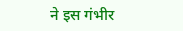ने इस गंभीर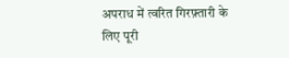अपराध में त्वरित गिरफ़्तारी के लिए पूरी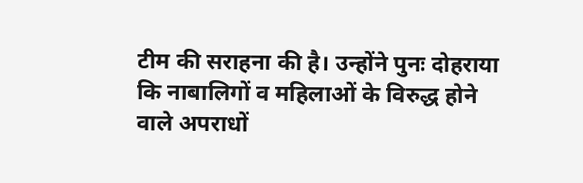टीम की सराहना की है। उन्होंने पुनः दोहराया कि नाबालिगों व महिलाओं के विरुद्ध होने वाले अपराधों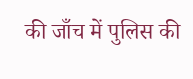की जाँच में पुलिस की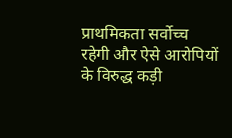प्राथमिकता सर्वोच्च रहेगी और ऐसे आरोपियों के विरुद्ध कड़ी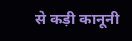से कड़ी कानूनी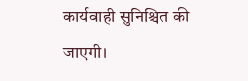कार्यवाही सुनिश्चित की जाएगी।